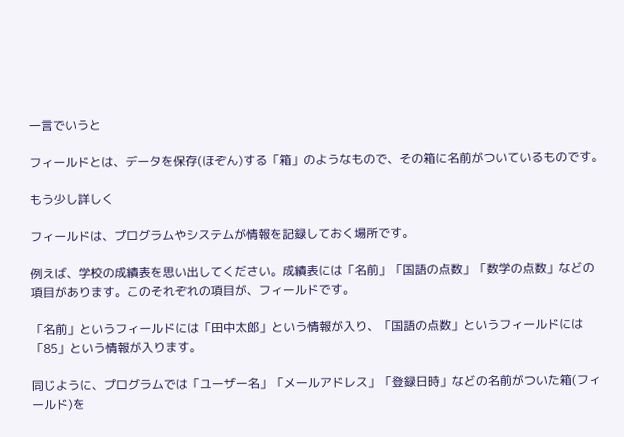一言でいうと

フィールドとは、データを保存(ほぞん)する「箱」のようなもので、その箱に名前がついているものです。

もう少し詳しく

フィールドは、プログラムやシステムが情報を記録しておく場所です。

例えば、学校の成績表を思い出してください。成績表には「名前」「国語の点数」「数学の点数」などの項目があります。このそれぞれの項目が、フィールドです。

「名前」というフィールドには「田中太郎」という情報が入り、「国語の点数」というフィールドには「85」という情報が入ります。

同じように、プログラムでは「ユーザー名」「メールアドレス」「登録日時」などの名前がついた箱(フィールド)を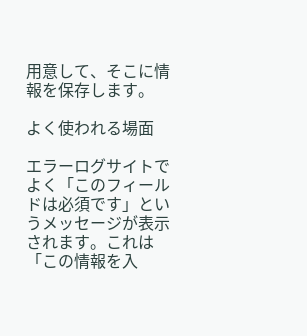用意して、そこに情報を保存します。

よく使われる場面

エラーログサイトでよく「このフィールドは必須です」というメッセージが表示されます。これは「この情報を入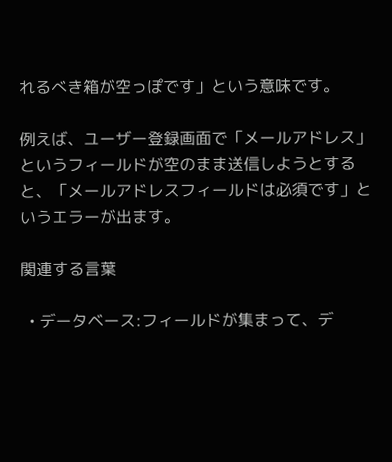れるべき箱が空っぽです」という意味です。

例えば、ユーザー登録画面で「メールアドレス」というフィールドが空のまま送信しようとすると、「メールアドレスフィールドは必須です」というエラーが出ます。

関連する言葉

  • データベース:フィールドが集まって、デ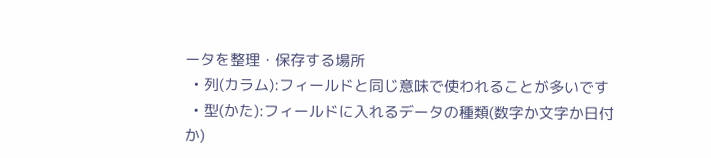ータを整理・保存する場所
  • 列(カラム):フィールドと同じ意味で使われることが多いです
  • 型(かた):フィールドに入れるデータの種類(数字か文字か日付か)